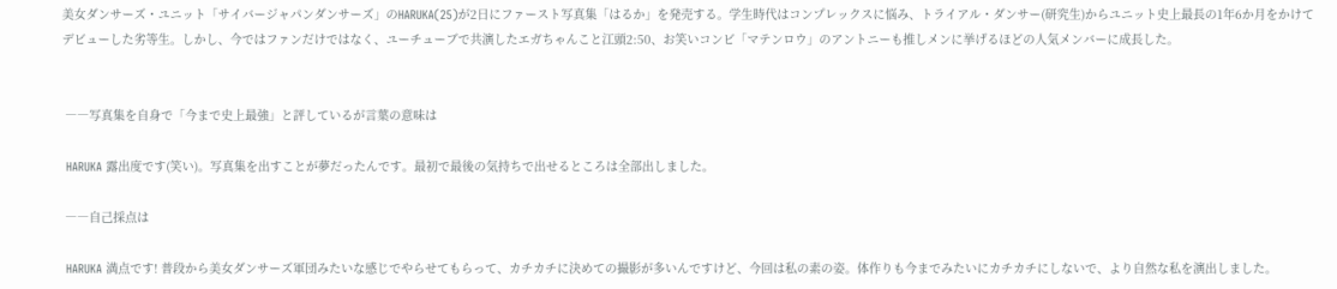美女ダンサーズ・ユニット「サイバージャパンダンサーズ」のHARUKA(25)が2日にファースト写真集「はるか」を発売する。学生時代はコンプレックスに悩み、トライアル・ダンサー(研究生)からユニット史上最長の1年6か月をかけてデビューした劣等生。しかし、今ではファンだけではなく、ユーチューブで共演したエガちゃんこと江頭2:50、お笑いコンビ「マテンロウ」のアントニーも推しメンに挙げるほどの人気メンバーに成長した。


 ――写真集を自身で「今まで史上最強」と評しているが言葉の意味は

 HARUKA 露出度です(笑い)。写真集を出すことが夢だったんです。最初で最後の気持ちで出せるところは全部出しました。

 ――自己採点は

 HARUKA 満点です! 普段から美女ダンサーズ軍団みたいな感じでやらせてもらって、カチカチに決めての撮影が多いんですけど、今回は私の素の姿。体作りも今までみたいにカチカチにしないで、より自然な私を演出しました。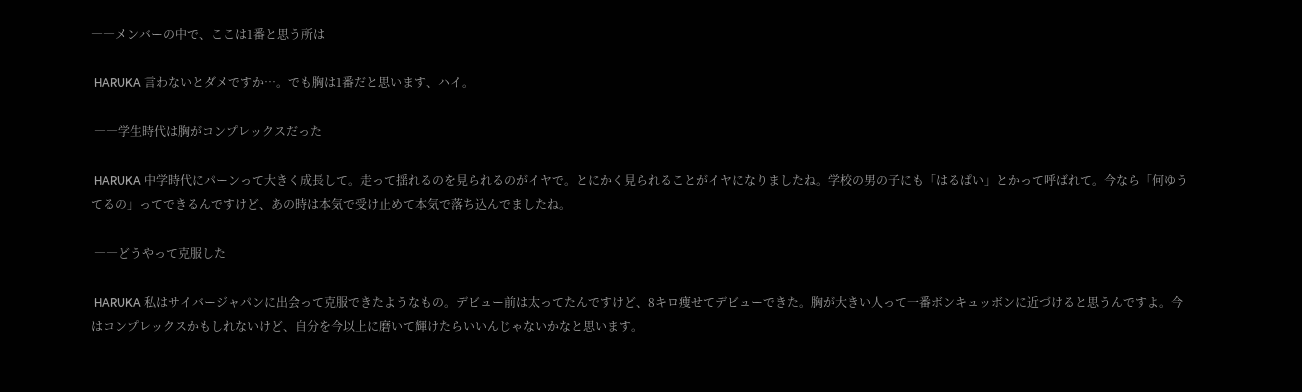――メンバーの中で、ここは1番と思う所は

 HARUKA 言わないとダメですか…。でも胸は1番だと思います、ハイ。

 ――学生時代は胸がコンプレックスだった

 HARUKA 中学時代にパーンって大きく成長して。走って揺れるのを見られるのがイヤで。とにかく見られることがイヤになりましたね。学校の男の子にも「はるぱい」とかって呼ばれて。今なら「何ゆうてるの」ってできるんですけど、あの時は本気で受け止めて本気で落ち込んでましたね。

 ――どうやって克服した

 HARUKA 私はサイバージャパンに出会って克服できたようなもの。デビュー前は太ってたんですけど、8キロ痩せてデビューできた。胸が大きい人って一番ボンキュッボンに近づけると思うんですよ。今はコンプレックスかもしれないけど、自分を今以上に磨いて輝けたらいいんじゃないかなと思います。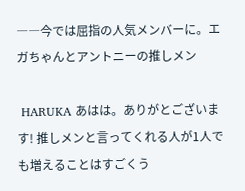――今では屈指の人気メンバーに。エガちゃんとアントニーの推しメン

 HARUKA あはは。ありがとございます! 推しメンと言ってくれる人が1人でも増えることはすごくう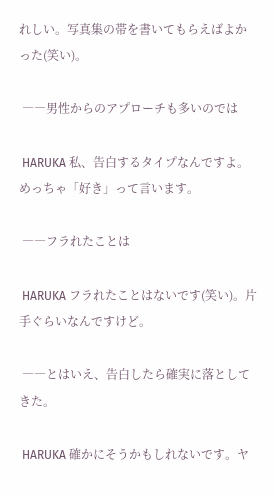れしい。写真集の帯を書いてもらえばよかった(笑い)。

 ――男性からのアプローチも多いのでは

 HARUKA 私、告白するタイプなんですよ。めっちゃ「好き」って言います。

 ――フラれたことは

 HARUKA フラれたことはないです(笑い)。片手ぐらいなんですけど。

 ――とはいえ、告白したら確実に落としてきた。

 HARUKA 確かにそうかもしれないです。ヤ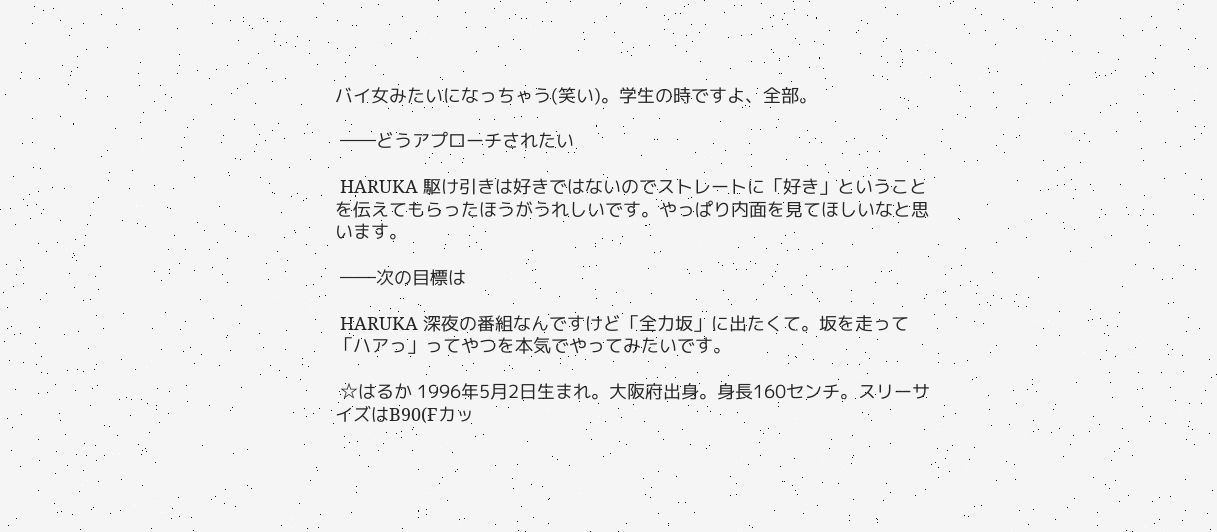バイ女みたいになっちゃう(笑い)。学生の時ですよ、全部。

 ――どうアプローチされたい

 HARUKA 駆け引きは好きではないのでストレートに「好き」ということを伝えてもらったほうがうれしいです。やっぱり内面を見てほしいなと思います。

 ――次の目標は

 HARUKA 深夜の番組なんですけど「全力坂」に出たくて。坂を走って「ハアっ」ってやつを本気でやってみたいです。

 ☆はるか 1996年5月2日生まれ。大阪府出身。身長160センチ。スリーサイズはB90(Fカッ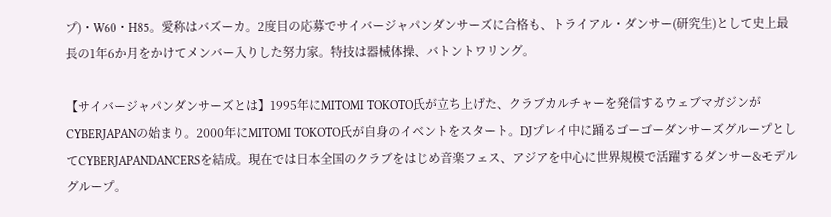プ)・W60・H85。愛称はバズーカ。2度目の応募でサイバージャパンダンサーズに合格も、トライアル・ダンサー(研究生)として史上最長の1年6か月をかけてメンバー入りした努力家。特技は器械体操、バトントワリング。

【サイバージャパンダンサーズとは】1995年にMITOMI TOKOTO氏が立ち上げた、クラブカルチャーを発信するウェブマガジンがCYBERJAPANの始まり。2000年にMITOMI TOKOTO氏が自身のイベントをスタート。DJプレイ中に踊るゴーゴーダンサーズグループとしてCYBERJAPANDANCERSを結成。現在では日本全国のクラブをはじめ音楽フェス、アジアを中心に世界規模で活躍するダンサー&モデルグループ。